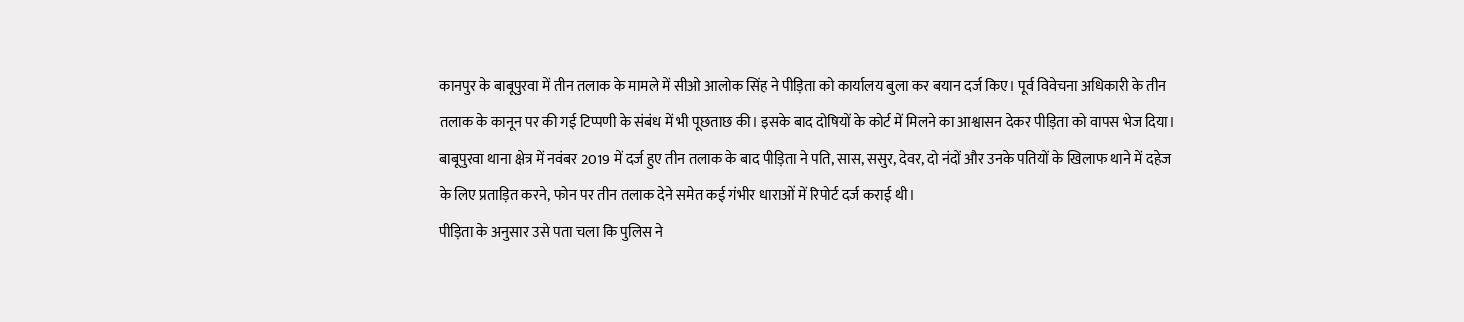कानपुर के बाबूपुरवा में तीन तलाक के मामले में सीओ आलोक सिंह ने पीड़िता को कार्यालय बुला कर बयान दर्ज किए। पूर्व विवेचना अधिकारी के तीन तलाक के कानून पर की गई टिप्पणी के संबंध में भी पूछताछ की। इसके बाद दोषियों के कोर्ट में मिलने का आश्वासन देकर पीड़िता को वापस भेज दिया।
बाबूपुरवा थाना क्षेत्र में नवंबर 2019 में दर्ज हुए तीन तलाक के बाद पीड़िता ने पति, सास, ससुर, देवर, दो नंदों और उनके पतियों के खिलाफ थाने में दहेज के लिए प्रताड़ित करने, फोन पर तीन तलाक देने समेत कई गंभीर धाराओं में रिपोर्ट दर्ज कराई थी।
पीड़िता के अनुसार उसे पता चला कि पुलिस ने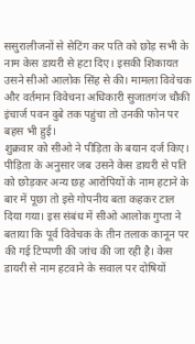ससुरालीजनों से सेटिंग कर पति को छोड़ सभी के नाम केस डायरी से हटा दिए। इसकी शिकायत उसने सीओ आलोक सिंह से की। मामला विवेचक और वर्तमान विवेचना अधिकारी सुजातगंज चौकी इंचार्ज पवन दुबे तक पहुंचा तो उनकी फोन पर बहस भी हुई।
शुक्रवार को सीओ ने पीड़िता के बयान दर्ज किए। पीड़िता के अनुसार जब उसने केस डायरी से पति को छोड़कर अन्य छह आरोपियों के नाम हटाने के बार में पूछा तो इसे गोपनीय बता कहकर टाल दिया गया। इस संबंध में सीओ आलोक गुप्ता ने बताया कि पूर्व विवेचक के तीन तलाक कानून पर की गई टिप्पणी की जांच की जा रही है। केस डायरी से नाम हटवाने के सवाल पर दोषियों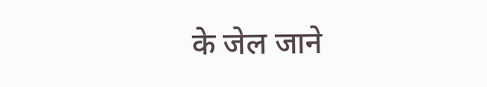के जेल जाने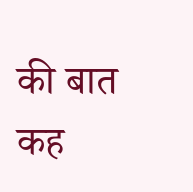की बात कह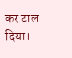कर टाल दिया।